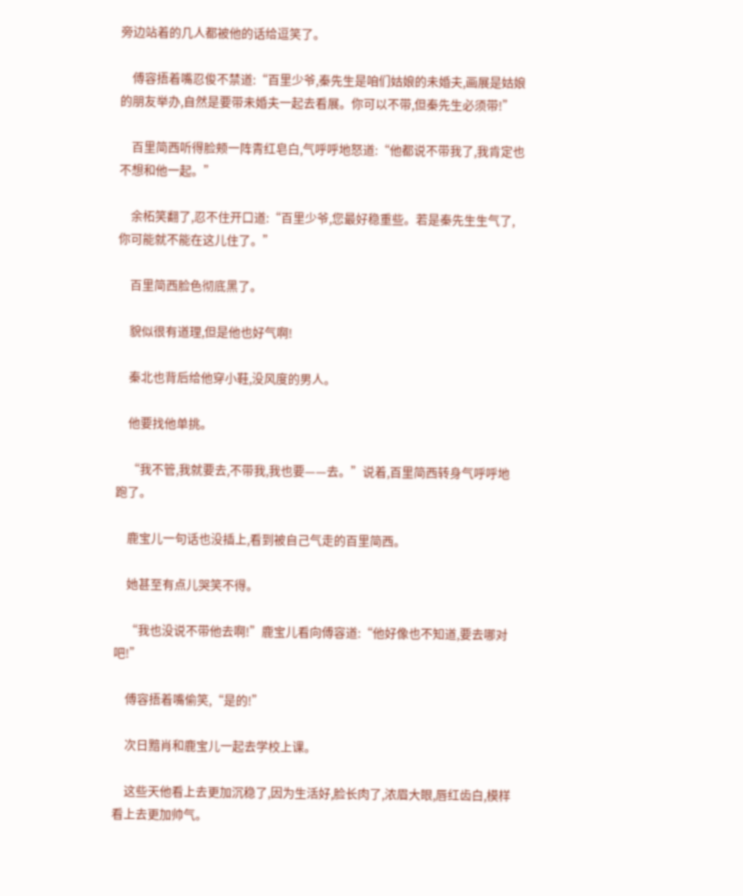旁边站着的几人都被他的话给逗笑了。

    傅容捂着嘴忍俊不禁道:“百里少爷,秦先生是咱们姑娘的未婚夫,画展是姑娘的朋友举办,自然是要带未婚夫一起去看展。你可以不带,但秦先生必须带!”

    百里简西听得脸颊一阵青红皂白,气呼呼地怒道:“他都说不带我了,我肯定也不想和他一起。”

    余柘笑翻了,忍不住开口道:“百里少爷,您最好稳重些。若是秦先生生气了,你可能就不能在这儿住了。”

    百里简西脸色彻底黑了。

    貌似很有道理,但是他也好气啊!

    秦北也背后给他穿小鞋,没风度的男人。

    他要找他单挑。

    “我不管,我就要去,不带我,我也要——去。”说着,百里简西转身气呼呼地跑了。

    鹿宝儿一句话也没插上,看到被自己气走的百里简西。

    她甚至有点儿哭笑不得。

    “我也没说不带他去啊!”鹿宝儿看向傅容道:“他好像也不知道,要去哪对吧!”

    傅容捂着嘴偷笑,“是的!”

    次日黯肖和鹿宝儿一起去学校上课。

    这些天他看上去更加沉稳了,因为生活好,脸长肉了,浓眉大眼,唇红齿白,模样看上去更加帅气。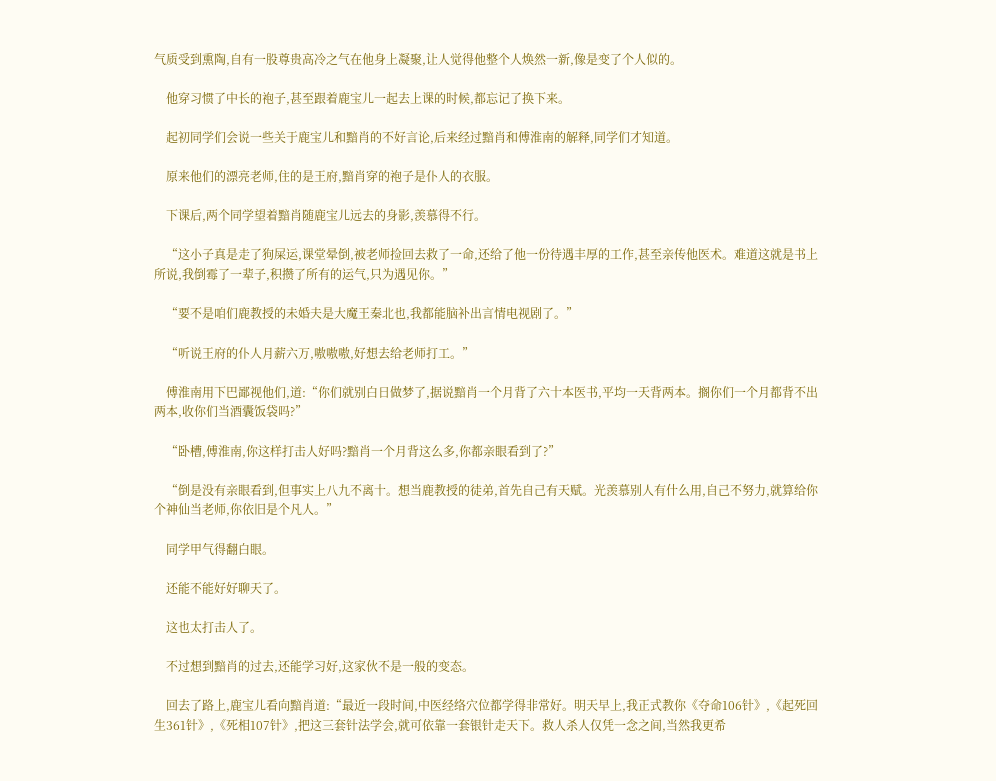气质受到熏陶,自有一股尊贵高冷之气在他身上凝聚,让人觉得他整个人焕然一新,像是变了个人似的。

    他穿习惯了中长的袍子,甚至跟着鹿宝儿一起去上课的时候,都忘记了换下来。

    起初同学们会说一些关于鹿宝儿和黯肖的不好言论,后来经过黯肖和傅淮南的解释,同学们才知道。

    原来他们的漂亮老师,住的是王府,黯肖穿的袍子是仆人的衣服。

    下课后,两个同学望着黯肖随鹿宝儿远去的身影,羡慕得不行。

    “这小子真是走了狗屎运,课堂晕倒,被老师捡回去救了一命,还给了他一份待遇丰厚的工作,甚至亲传他医术。难道这就是书上所说,我倒霉了一辈子,积攒了所有的运气,只为遇见你。”

    “要不是咱们鹿教授的未婚夫是大魔王秦北也,我都能脑补出言情电视剧了。”

    “听说王府的仆人月薪六万,嗷嗷嗷,好想去给老师打工。”

    傅淮南用下巴鄙视他们,道:“你们就别白日做梦了,据说黯肖一个月背了六十本医书,平均一天背两本。搁你们一个月都背不出两本,收你们当酒囊饭袋吗?”

    “卧槽,傅淮南,你这样打击人好吗?黯肖一个月背这么多,你都亲眼看到了?”

    “倒是没有亲眼看到,但事实上八九不离十。想当鹿教授的徒弟,首先自己有天赋。光羡慕别人有什么用,自己不努力,就算给你个神仙当老师,你依旧是个凡人。”

    同学甲气得翻白眼。

    还能不能好好聊天了。

    这也太打击人了。

    不过想到黯肖的过去,还能学习好,这家伙不是一般的变态。

    回去了路上,鹿宝儿看向黯肖道:“最近一段时间,中医经络穴位都学得非常好。明天早上,我正式教你《夺命106针》,《起死回生361针》,《死相107针》,把这三套针法学会,就可依靠一套银针走天下。救人杀人仅凭一念之间,当然我更希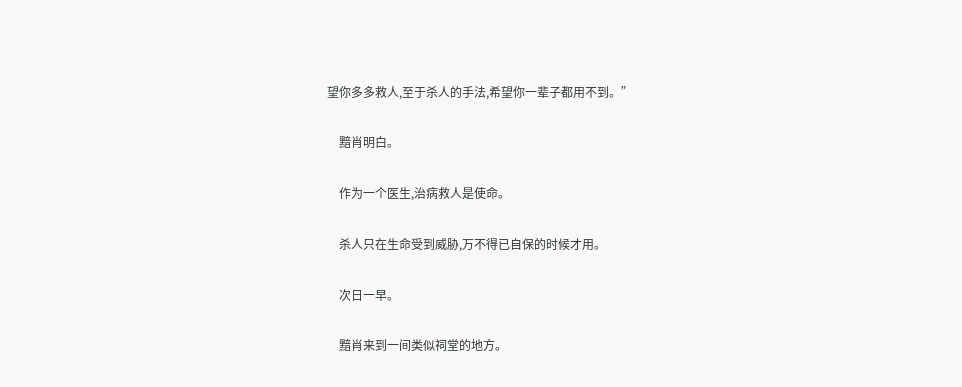望你多多救人,至于杀人的手法,希望你一辈子都用不到。”

    黯肖明白。

    作为一个医生,治病救人是使命。

    杀人只在生命受到威胁,万不得已自保的时候才用。

    次日一早。

    黯肖来到一间类似祠堂的地方。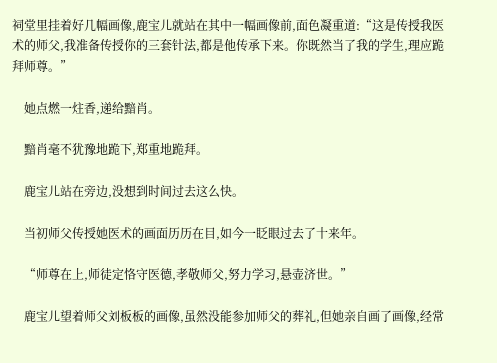祠堂里挂着好几幅画像,鹿宝儿就站在其中一幅画像前,面色凝重道:“这是传授我医术的师父,我准备传授你的三套针法,都是他传承下来。你既然当了我的学生,理应跪拜师尊。”

    她点燃一炷香,递给黯肖。

    黯肖毫不犹豫地跪下,郑重地跪拜。

    鹿宝儿站在旁边,没想到时间过去这么快。

    当初师父传授她医术的画面历历在目,如今一眨眼过去了十来年。

    “师尊在上,师徒定恪守医德,孝敬师父,努力学习,悬壶济世。”

    鹿宝儿望着师父刘板板的画像,虽然没能参加师父的葬礼,但她亲自画了画像,经常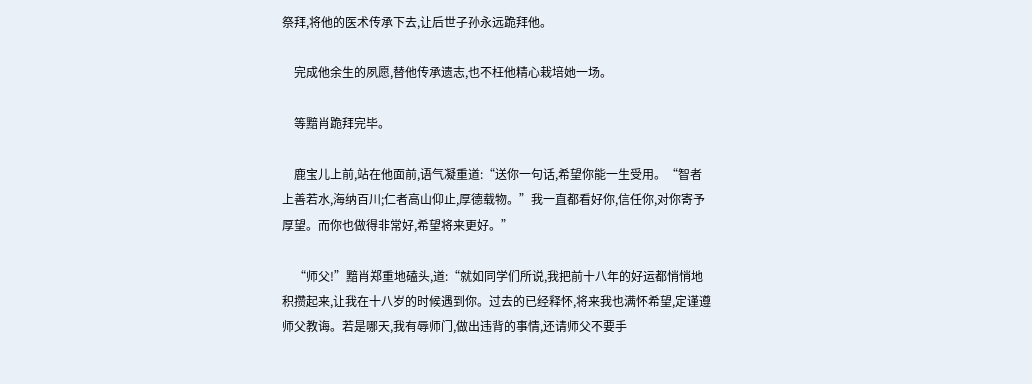祭拜,将他的医术传承下去,让后世子孙永远跪拜他。

    完成他余生的夙愿,替他传承遗志,也不枉他精心栽培她一场。

    等黯肖跪拜完毕。

    鹿宝儿上前,站在他面前,语气凝重道:“送你一句话,希望你能一生受用。“智者上善若水,海纳百川;仁者高山仰止,厚德载物。”我一直都看好你,信任你,对你寄予厚望。而你也做得非常好,希望将来更好。”

    “师父!”黯肖郑重地磕头,道:“就如同学们所说,我把前十八年的好运都悄悄地积攒起来,让我在十八岁的时候遇到你。过去的已经释怀,将来我也满怀希望,定谨遵师父教诲。若是哪天,我有辱师门,做出违背的事情,还请师父不要手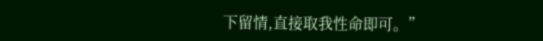下留情,直接取我性命即可。”